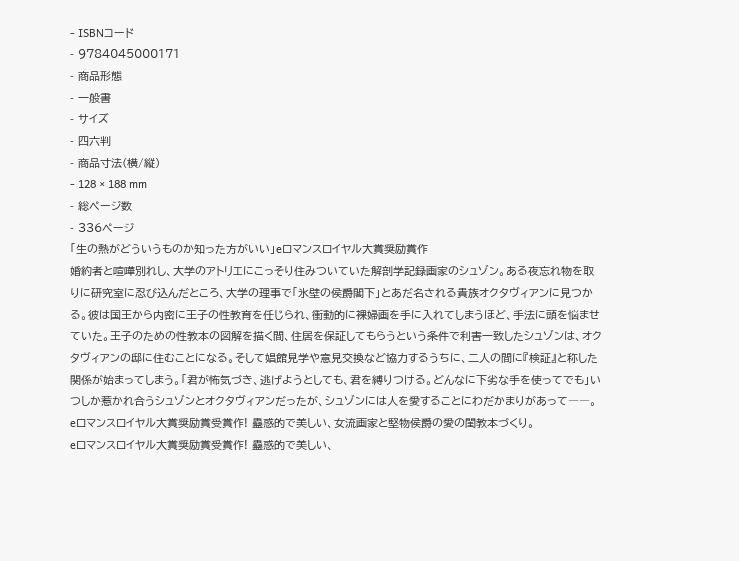- ISBNコード
- 9784045000171
- 商品形態
- 一般書
- サイズ
- 四六判
- 商品寸法(横/縦)
- 128 × 188 mm
- 総ページ数
- 336ページ
「生の熱がどういうものか知った方がいい」eロマンスロイヤル大賞奨励賞作
婚約者と喧嘩別れし、大学のアトリエにこっそり住みついていた解剖学記録画家のシュゾン。ある夜忘れ物を取りに研究室に忍び込んだところ、大学の理事で「氷壁の侯爵閣下」とあだ名される貴族オクタヴィアンに見つかる。彼は国王から内密に王子の性教育を任じられ、衝動的に裸婦画を手に入れてしまうほど、手法に頭を悩ませていた。王子のための性教本の図解を描く間、住居を保証してもらうという条件で利害一致したシュゾンは、オクタヴィアンの邸に住むことになる。そして娼館見学や意見交換など協力するうちに、二人の間に『検証』と称した関係が始まってしまう。「君が怖気づき、逃げようとしても、君を縛りつける。どんなに下劣な手を使ってでも」いつしか惹かれ合うシュゾンとオクタヴィアンだったが、シュゾンには人を愛することにわだかまりがあって――。
eロマンスロイヤル大賞奨励賞受賞作! 蠱惑的で美しい、女流画家と堅物侯爵の愛の閨教本づくり。
eロマンスロイヤル大賞奨励賞受賞作! 蠱惑的で美しい、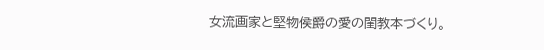女流画家と堅物侯爵の愛の閨教本づくり。